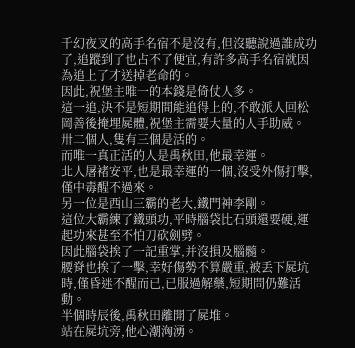千幻夜叉的高手名宿不是沒有,但沒聽說過誰成功了,追蹤到了也占不了便宜,有許多高手名宿就因為追上了才送掉老命的。
因此,祝堡主唯一的本錢是倚仗人多。
這一追,決不是短期間能追得上的,不敢派人回松岡善後掩埋屍體,祝堡主需要大量的人手助威。
卅二個人,隻有三個是活的。
而唯一真正活的人是禹秋田,他最幸運。
北人屠褚安平,也是最幸運的一個,沒受外傷打擊,僅中毒醒不過來。
另一位是西山三霸的老大,鐵門神李剛。
這位大霸練了鐵頭功,平時腦袋比石頭還要硬,運起功來甚至不怕刀砍劍劈。
因此腦袋挨了一記重掌,并沒損及腦髓。
腰脊也挨了一擊,幸好傷勢不算嚴重,被丢下屍坑時,僅昏迷不醒而已,已服過解藥,短期問仍難活動。
半個時辰後,禹秋田離開了屍堆。
站在屍坑旁,他心潮洶湧。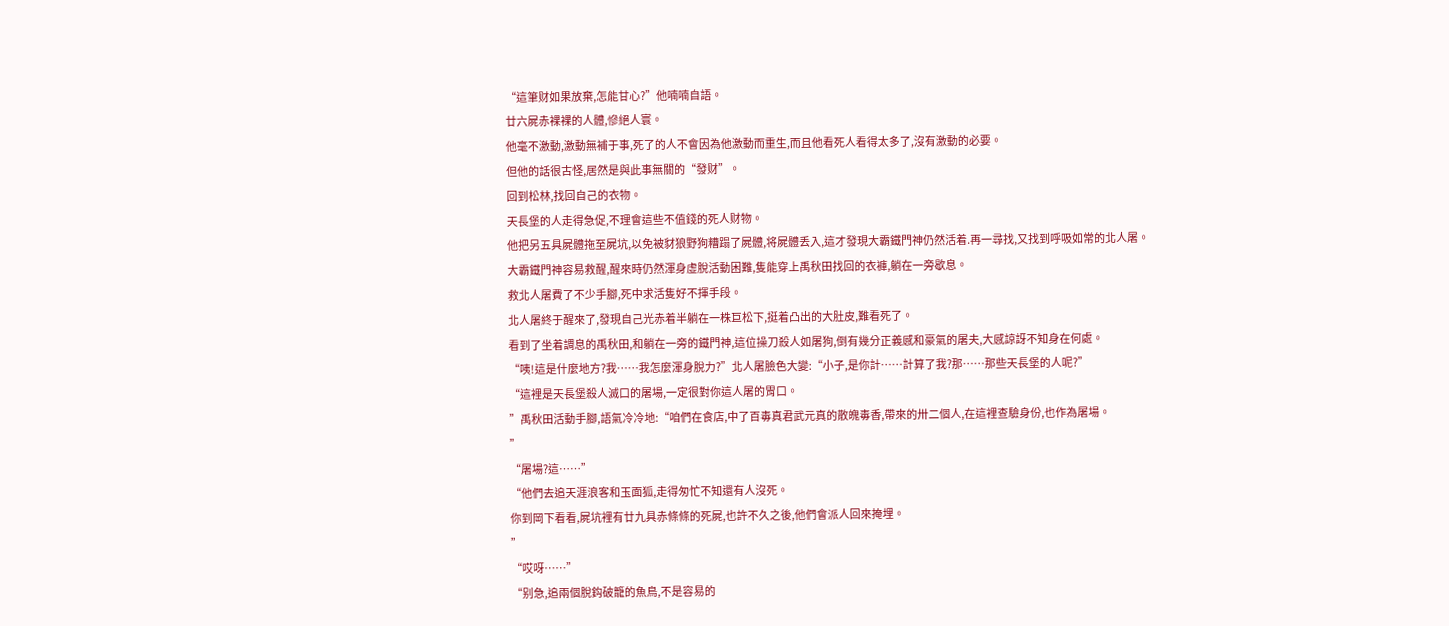“這筆财如果放棄,怎能甘心?”他喃喃自語。
廿六屍赤裸裸的人體,慘絕人寰。
他毫不激動,激動無補于事,死了的人不會因為他激動而重生,而且他看死人看得太多了,沒有激動的必要。
但他的話很古怪,居然是與此事無關的“發财”。
回到松林,找回自己的衣物。
天長堡的人走得急促,不理會這些不值錢的死人财物。
他把另五具屍體拖至屍坑,以免被豺狼野狗糟蹋了屍體,将屍體丢入,這才發現大霸鐵門神仍然活着.再一尋找,又找到呼吸如常的北人屠。
大霸鐵門神容易救醒,醒來時仍然渾身虛脫活動困難,隻能穿上禹秋田找回的衣褲,躺在一旁歇息。
救北人屠費了不少手腳,死中求活隻好不揮手段。
北人屠終于醒來了,發現自己光赤着半躺在一株巨松下,挺着凸出的大肚皮,難看死了。
看到了坐着調息的禹秋田,和躺在一旁的鐵門神,這位操刀殺人如屠狗,倒有幾分正義感和豪氣的屠夫,大感諒訝不知身在何處。
“咦!這是什麼地方?我……我怎麼渾身脫力?”北人屠臉色大變:“小子,是你計……計算了我?那……那些天長堡的人呢?”
“這裡是天長堡殺人滅口的屠場,一定很對你這人屠的胃口。
”禹秋田活動手腳,語氣冷冷地:“咱們在食店,中了百毒真君武元真的散魄毒香,帶來的卅二個人,在這裡查驗身份,也作為屠場。
”
“屠場?這……”
“他們去追天涯浪客和玉面狐,走得匆忙不知還有人沒死。
你到岡下看看,屍坑裡有廿九具赤條條的死屍,也許不久之後,他們會派人回來掩埋。
”
“哎呀……”
“别急,追兩個脫鈎破籠的魚鳥,不是容易的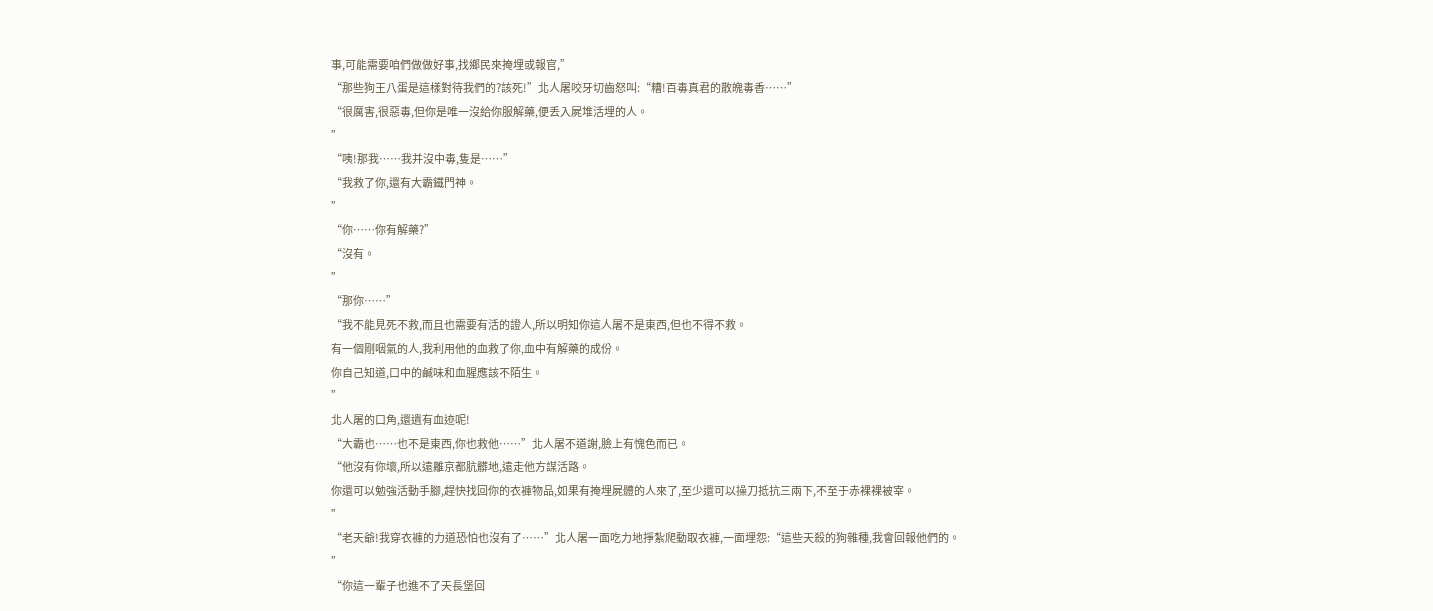事,可能需要咱們做做好事,找鄉民來掩埋或報官,”
“那些狗王八蛋是這樣對待我們的?該死!”北人屠咬牙切齒怒叫:“糟!百毒真君的散魄毒香……”
“很厲害,很惡毒,但你是唯一沒給你服解藥,便丢入屍堆活埋的人。
”
“咦!那我……我并沒中毒,隻是……”
“我救了你,還有大霸鐵門神。
”
“你……你有解藥?”
“沒有。
”
“那你……”
“我不能見死不救,而且也需要有活的證人,所以明知你這人屠不是東西,但也不得不救。
有一個剛咽氣的人,我利用他的血救了你,血中有解藥的成份。
你自己知道,口中的鹹味和血腥應該不陌生。
”
北人屠的口角,還遺有血迹呢!
“大霸也……也不是東西,你也救他……”北人屠不道謝,臉上有愧色而已。
“他沒有你壞,所以遠離京都肮髒地,遠走他方謀活路。
你還可以勉強活動手腳,趕快找回你的衣褲物品,如果有掩埋屍體的人來了,至少還可以操刀抵抗三兩下,不至于赤裸裸被宰。
”
“老天爺!我穿衣褲的力道恐怕也沒有了……”北人屠一面吃力地掙紮爬動取衣褲,一面埋怨:“這些天殺的狗雜種,我會回報他們的。
”
“你這一輩子也進不了天長堡回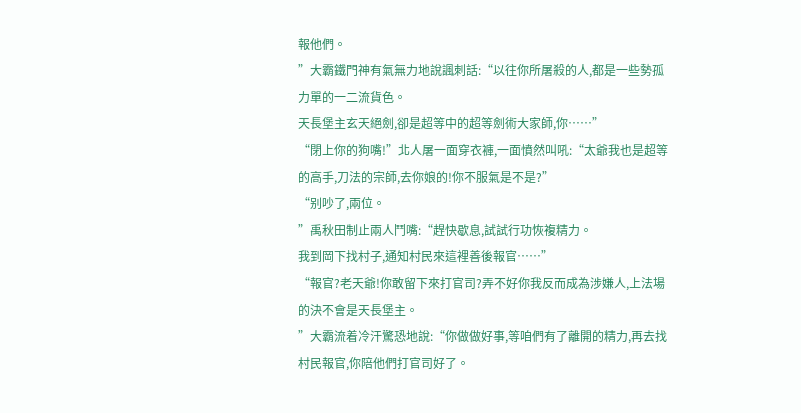報他們。
”大霸鐵門神有氣無力地說諷刺話:“以往你所屠殺的人,都是一些勢孤力單的一二流貨色。
天長堡主玄天絕劍,卻是超等中的超等劍術大家師,你……”
“閉上你的狗嘴!”北人屠一面穿衣褲,一面憤然叫吼:“太爺我也是超等的高手,刀法的宗師,去你娘的!你不服氣是不是?”
“别吵了,兩位。
”禹秋田制止兩人鬥嘴:“趕快歇息,試試行功恢複精力。
我到岡下找村子,通知村民來這裡善後報官……”
“報官?老天爺!你敢留下來打官司?弄不好你我反而成為涉嫌人,上法場的決不會是天長堡主。
”大霸流着冷汗驚恐地說:“你做做好事,等咱們有了離開的精力,再去找村民報官,你陪他們打官司好了。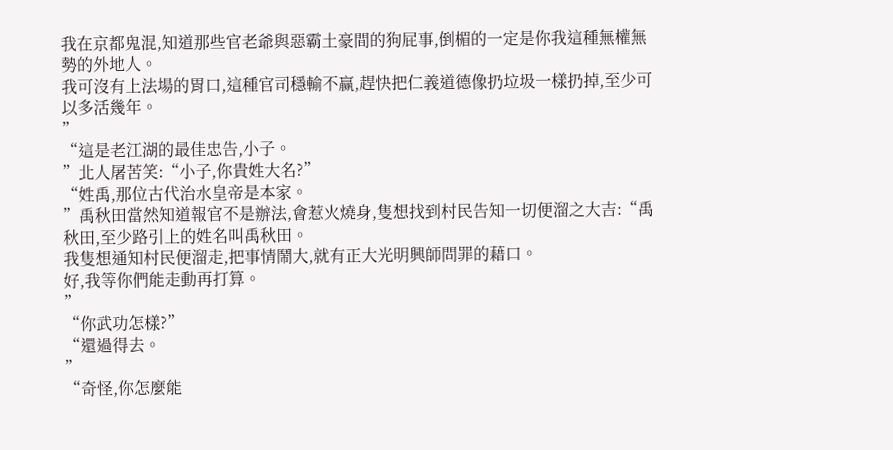我在京都鬼混,知道那些官老爺與惡霸土豪間的狗屁事,倒楣的一定是你我這種無權無勢的外地人。
我可沒有上法場的胃口,這種官司穩輸不赢,趕快把仁義道德像扔垃圾一樣扔掉,至少可以多活幾年。
”
“這是老江湖的最佳忠告,小子。
”北人屠苦笑:“小子,你貴姓大名?”
“姓禹,那位古代治水皇帝是本家。
”禹秋田當然知道報官不是辦法,會惹火燒身,隻想找到村民告知一切便溜之大吉:“禹秋田,至少路引上的姓名叫禹秋田。
我隻想通知村民便溜走,把事情鬧大,就有正大光明興師問罪的藉口。
好,我等你們能走動再打算。
”
“你武功怎樣?”
“還過得去。
”
“奇怪,你怎麼能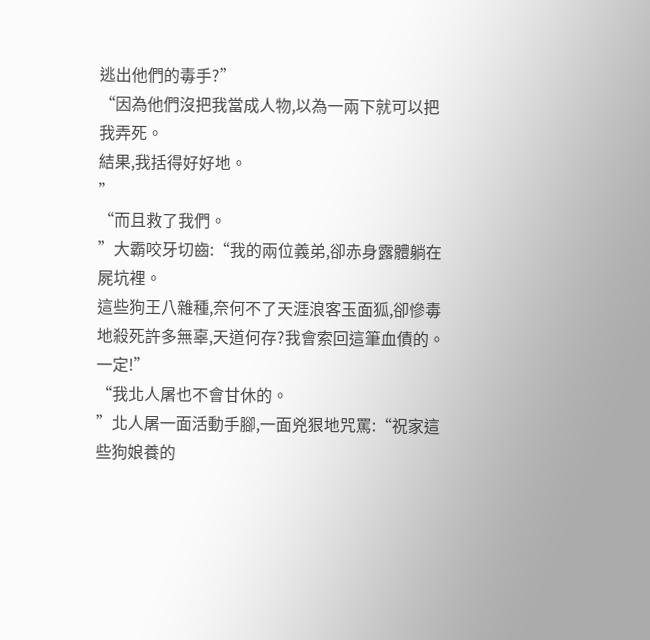逃出他們的毒手?”
“因為他們沒把我當成人物,以為一兩下就可以把我弄死。
結果,我括得好好地。
”
“而且救了我們。
”大霸咬牙切齒:“我的兩位義弟,卻赤身露體躺在屍坑裡。
這些狗王八雜種,奈何不了天涯浪客玉面狐,卻慘毒地殺死許多無辜,天道何存?我會索回這筆血債的。
一定!”
“我北人屠也不會甘休的。
”北人屠一面活動手腳,一面兇狠地咒罵:“祝家這些狗娘養的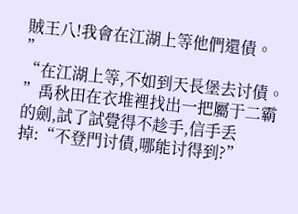賊王八!我會在江湖上等他們還債。
”
“在江湖上等,不如到天長堡去讨債。
”禹秋田在衣堆裡找出一把屬于二霸的劍,試了試覺得不趁手,信手丢掉:“不登門讨債,哪能讨得到?”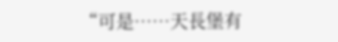“可是……天長堡有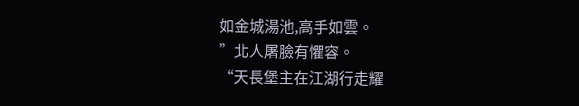如金城湯池,高手如雲。
”北人屠臉有懼容。
“天長堡主在江湖行走耀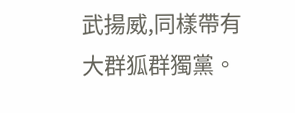武揚威,同樣帶有大群狐群獨黨。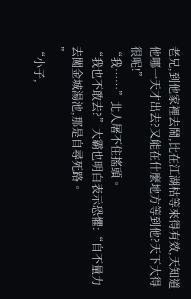老兄,到他家裡去鬧,比在江湖枯等來得有效,天知道他哪一天才出去?又能在什麼地方等到他?天下大得很呢!”
“我……”北人屠不住搖頭。
“我也不敢去?”大霸也明白表示恐懼:“自不量力去闖金城湯池,那是自尋死路。
”
“小子,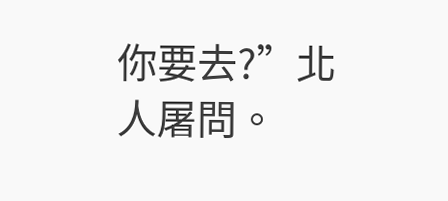你要去?”北人屠問。